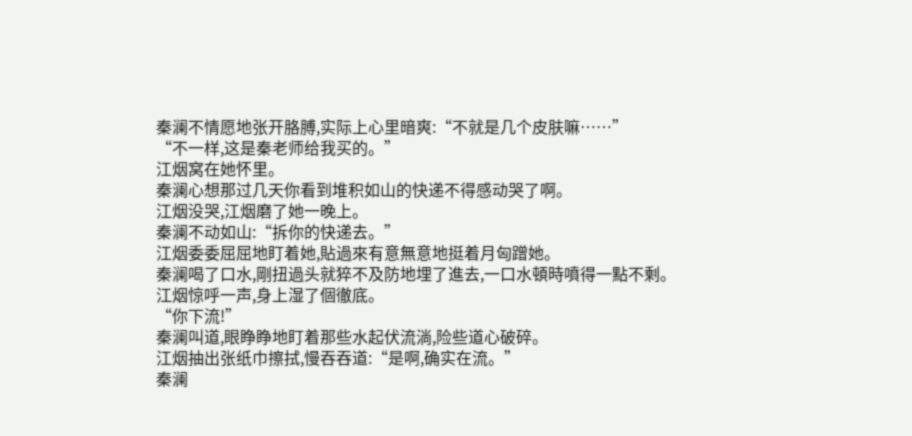秦澜不情愿地张开胳膊,实际上心里暗爽:“不就是几个皮肤嘛……”
“不一样,这是秦老师给我买的。”
江烟窝在她怀里。
秦澜心想那过几天你看到堆积如山的快递不得感动哭了啊。
江烟没哭,江烟磨了她一晚上。
秦澜不动如山:“拆你的快递去。”
江烟委委屈屈地盯着她,貼過來有意無意地挺着月匈蹭她。
秦澜喝了口水,剛扭過头就猝不及防地埋了進去,一口水頓時噴得一點不剩。
江烟惊呼一声,身上湿了個徹底。
“你下流!”
秦澜叫道,眼睁睁地盯着那些水起伏流淌,险些道心破碎。
江烟抽出张纸巾擦拭,慢吞吞道:“是啊,确实在流。”
秦澜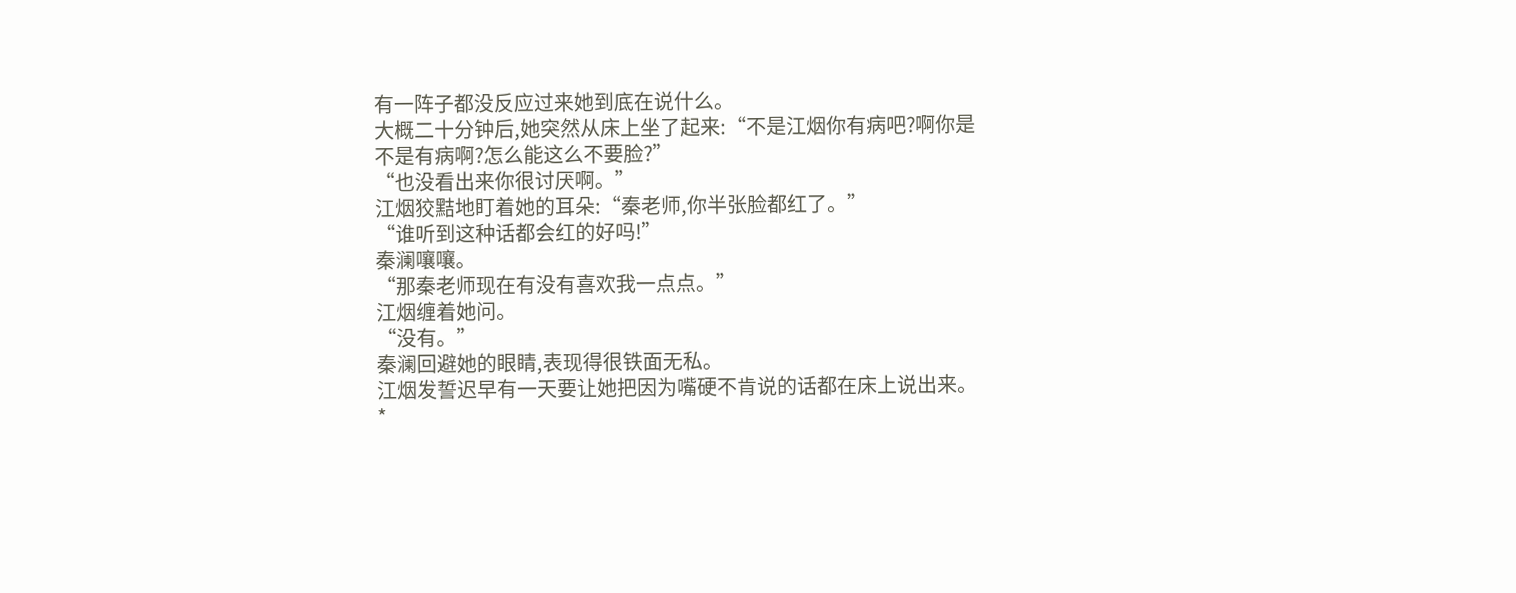有一阵子都没反应过来她到底在说什么。
大概二十分钟后,她突然从床上坐了起来:“不是江烟你有病吧?啊你是不是有病啊?怎么能这么不要脸?”
“也没看出来你很讨厌啊。”
江烟狡黠地盯着她的耳朵:“秦老师,你半张脸都红了。”
“谁听到这种话都会红的好吗!”
秦澜嚷嚷。
“那秦老师现在有没有喜欢我一点点。”
江烟缠着她问。
“没有。”
秦澜回避她的眼睛,表现得很铁面无私。
江烟发誓迟早有一天要让她把因为嘴硬不肯说的话都在床上说出来。
*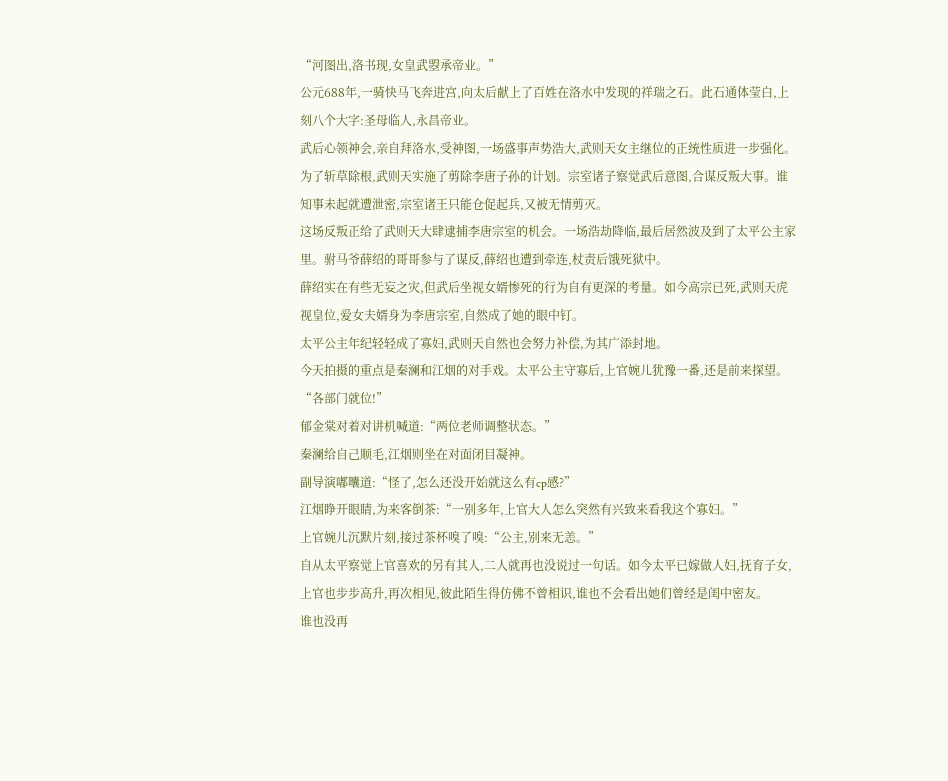“河图出,洛书现,女皇武曌承帝业。”
公元688年,一骑快马飞奔进宫,向太后献上了百姓在洛水中发现的祥瑞之石。此石通体莹白,上刻八个大字:圣母临人,永昌帝业。
武后心领神会,亲自拜洛水,受神图,一场盛事声势浩大,武则天女主继位的正统性质进一步强化。
为了斩草除根,武则天实施了剪除李唐子孙的计划。宗室诸子察觉武后意图,合谋反叛大事。谁知事未起就遭泄密,宗室诸王只能仓促起兵,又被无情剪灭。
这场反叛正给了武则天大肆逮捕李唐宗室的机会。一场浩劫降临,最后居然波及到了太平公主家里。驸马爷薛绍的哥哥参与了谋反,薛绍也遭到牵连,杖责后饿死狱中。
薛绍实在有些无妄之灾,但武后坐视女婿惨死的行为自有更深的考量。如今高宗已死,武则天虎视皇位,爱女夫婿身为李唐宗室,自然成了她的眼中钉。
太平公主年纪轻轻成了寡妇,武则天自然也会努力补偿,为其广添封地。
今天拍摄的重点是秦澜和江烟的对手戏。太平公主守寡后,上官婉儿犹豫一番,还是前来探望。
“各部门就位!”
郁金棠对着对讲机喊道:“两位老师调整状态。”
秦澜给自己顺毛,江烟则坐在对面闭目凝神。
副导演嘟囔道:“怪了,怎么还没开始就这么有cp感?”
江烟睁开眼睛,为来客倒茶:“一别多年,上官大人怎么突然有兴致来看我这个寡妇。”
上官婉儿沉默片刻,接过茶杯嗅了嗅:“公主,别来无恙。”
自从太平察觉上官喜欢的另有其人,二人就再也没说过一句话。如今太平已嫁做人妇,抚育子女,上官也步步高升,再次相见,彼此陌生得仿佛不曾相识,谁也不会看出她们曾经是闺中密友。
谁也没再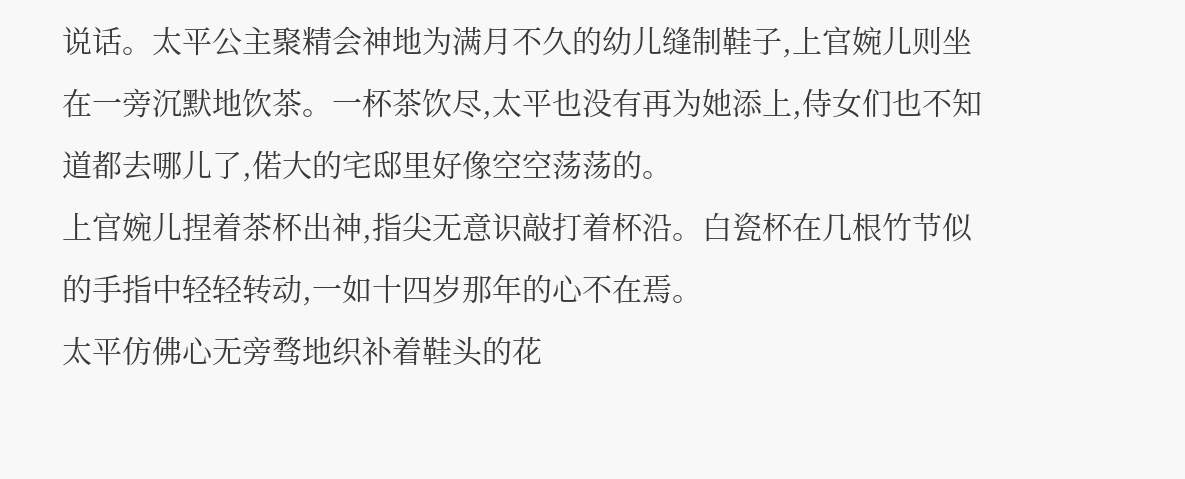说话。太平公主聚精会神地为满月不久的幼儿缝制鞋子,上官婉儿则坐在一旁沉默地饮茶。一杯茶饮尽,太平也没有再为她添上,侍女们也不知道都去哪儿了,偌大的宅邸里好像空空荡荡的。
上官婉儿捏着茶杯出神,指尖无意识敲打着杯沿。白瓷杯在几根竹节似的手指中轻轻转动,一如十四岁那年的心不在焉。
太平仿佛心无旁骛地织补着鞋头的花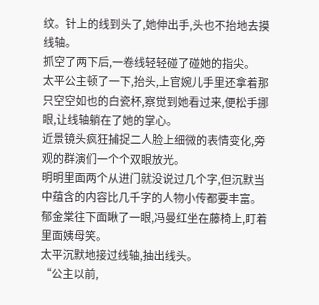纹。针上的线到头了,她伸出手,头也不抬地去摸线轴。
抓空了两下后,一卷线轻轻碰了碰她的指尖。
太平公主顿了一下,抬头,上官婉儿手里还拿着那只空空如也的白瓷杯,察觉到她看过来,便松手挪眼,让线轴躺在了她的掌心。
近景镜头疯狂捕捉二人脸上细微的表情变化,旁观的群演们一个个双眼放光。
明明里面两个从进门就没说过几个字,但沉默当中蕴含的内容比几千字的人物小传都要丰富。
郁金棠往下面瞅了一眼,冯曼红坐在藤椅上,盯着里面姨母笑。
太平沉默地接过线轴,抽出线头。
“公主以前,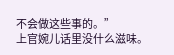不会做这些事的。”
上官婉儿话里没什么滋味。